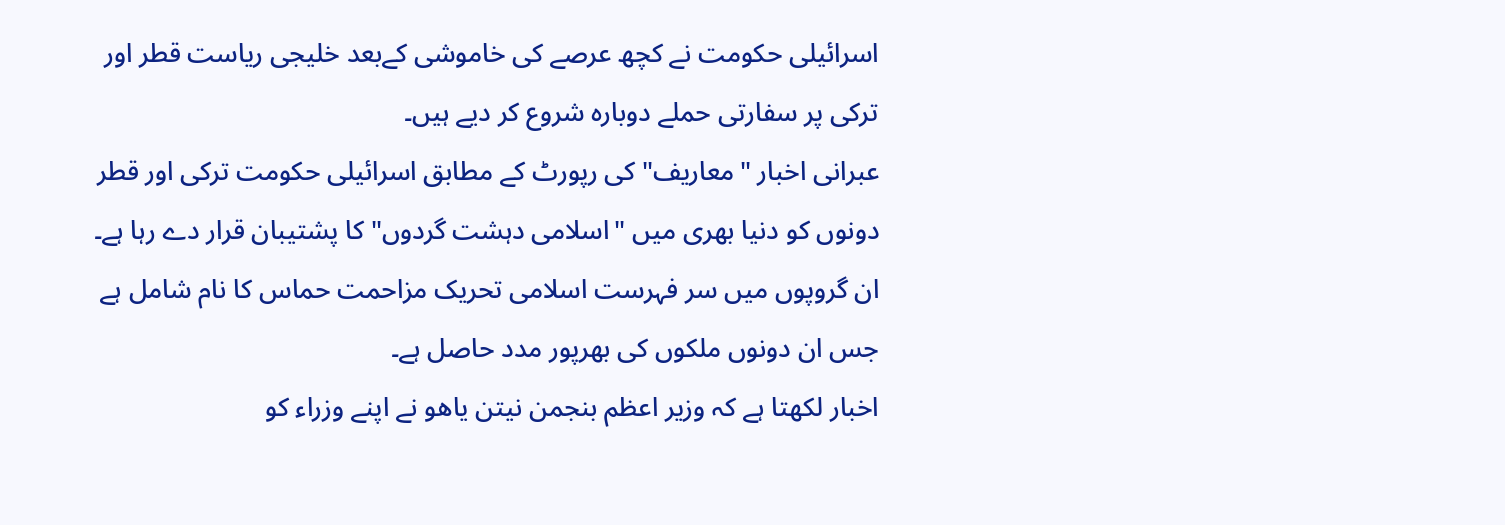اسرائیلی حکومت نے کچھ عرصے کی خاموشی کےبعد خلیجی ریاست قطر اور ترکی پر سفارتی حملے دوبارہ شروع کر دیے ہیں۔
عبرانی اخبار "معاریف" کی رپورٹ کے مطابق اسرائیلی حکومت ترکی اور قطر دونوں کو دنیا بھری میں "اسلامی دہشت گردوں" کا پشتیبان قرار دے رہا ہے۔ ان گروپوں میں سر فہرست اسلامی تحریک مزاحمت حماس کا نام شامل ہے جس ان دونوں ملکوں کی بھرپور مدد حاصل ہے۔
اخبار لکھتا ہے کہ وزیر اعظم بنجمن نیتن یاھو نے اپنے وزراء کو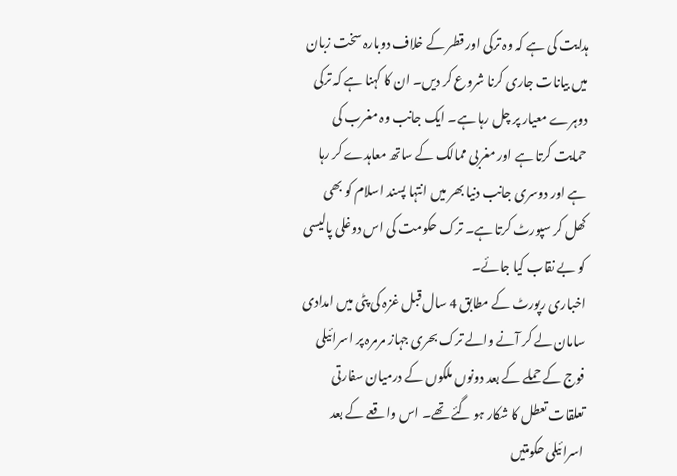ہدایت کی ہے کہ وہ ترکی اور قطر کے خلاف دوبارہ سخت زبان میں بیانات جاری کرنا شروع کر دیں۔ ان کا کہنا ہے کہ ترکی دوہرے معیار پر چل رہا ہے۔ ایک جانب وہ مغرب کی حمایت کرتا ہے اور مغربی ممالک کے ساتھ معاہدے کر رہا ہے اور دوسری جانب دنیا بھر میں انتہا پسند اسلام کو بھی کھل کر سپورٹ کرتا ہے۔ ترک حکومت کی اس دوغلی پالیسی
کو بے نقاب کیا جائے۔
اخباری رپورٹ کے مطابق 4 سال قبل غزہ کی پٹی میں امدادی سامان لے کر آنے والے ترک بحری جہاز مرمرہ پر اسرائیلی فوج کے حملے کے بعد دونوں ملکوں کے درمیان سفارتی تعلقات تعطل کا شکار ہو گئے تھے۔ اس واقعے کے بعد اسرائیلی حکومتیں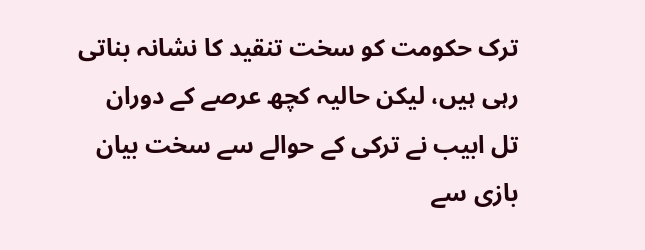ترک حکومت کو سخت تنقید کا نشانہ بناتی رہی ہیں، لیکن حالیہ کچھ عرصے کے دوران تل ابیب نے ترکی کے حوالے سے سخت بیان بازی سے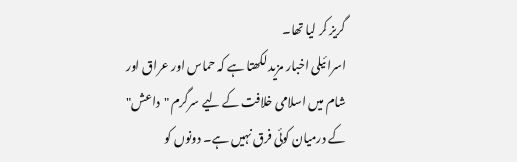گریز کر لیا تھا۔
اسرائیلی اخبار مزید لکھتا ہے کہ حماس اور عراق اور شام میں اسلامی خلافت کے لیے سرگرم "داعش" کے درمیان کوئی فرق نہیں ہے۔ دونوں کو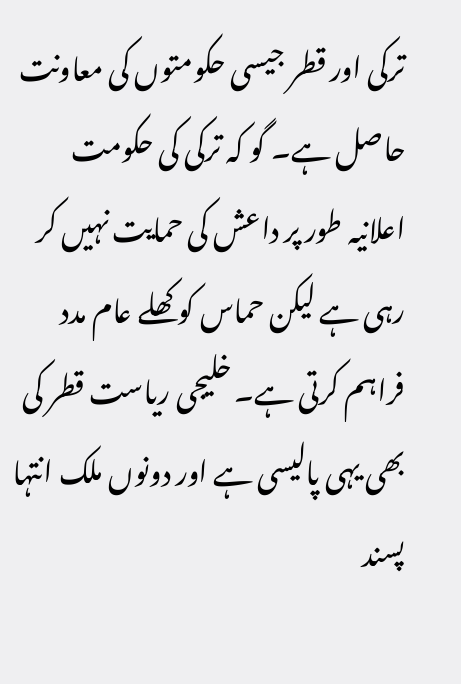ترکی اور قطر جیسی حکومتوں کی معاونت حاصل ہے۔ گو کہ ترکی کی حکومت اعلانیہ طور پر داعش کی حمایت نہیں کر رہی ہے لیکن حماس کو کھلے عام مدد فراہم کرتی ہے۔ خلیجی ریاست قطر کی بھی یہی پالیسی ہے اور دونوں ملک انتہا پسند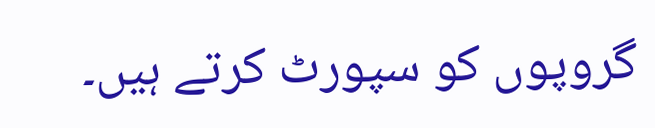گروپوں کو سپورٹ کرتے ہیں۔